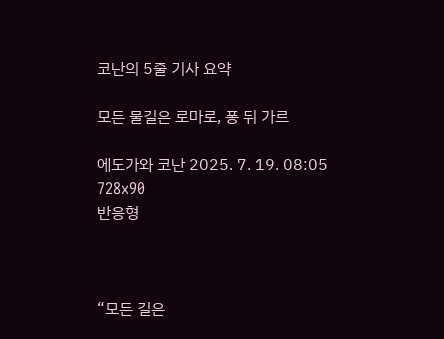코난의 5줄 기사 요약

모든 물길은 로마로, 퐁 뒤 가르

에도가와 코난 2025. 7. 19. 08:05
728x90
반응형



“모든 길은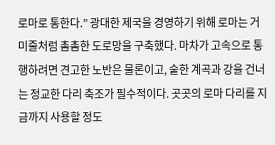로마로 통한다.” 광대한 제국을 경영하기 위해 로마는 거미줄처럼 촘촘한 도로망을 구축했다. 마차가 고속으로 통행하려면 견고한 노반은 물론이고, 숱한 계곡과 강을 건너는 정교한 다리 축조가 필수적이다. 곳곳의 로마 다리를 지금까지 사용할 정도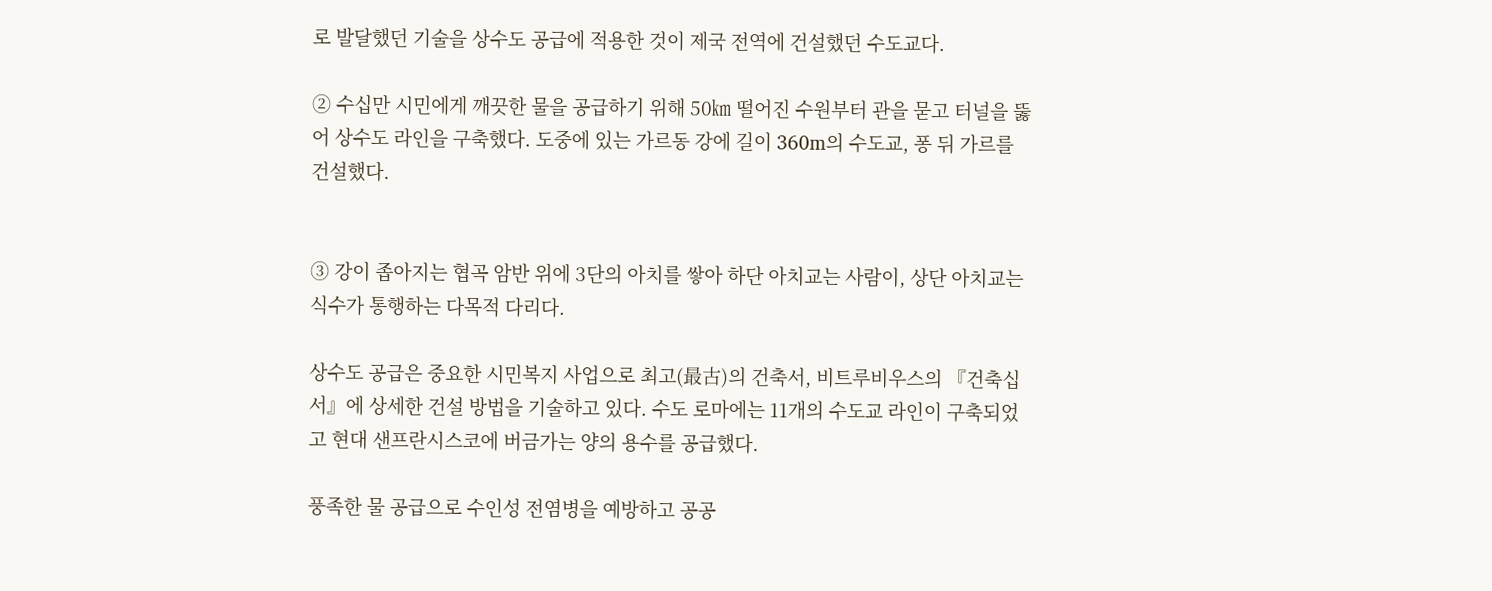로 발달했던 기술을 상수도 공급에 적용한 것이 제국 전역에 건설했던 수도교다.

② 수십만 시민에게 깨끗한 물을 공급하기 위해 50㎞ 떨어진 수원부터 관을 묻고 터널을 뚫어 상수도 라인을 구축했다. 도중에 있는 가르동 강에 길이 360m의 수도교, 퐁 뒤 가르를 건설했다.


③ 강이 좁아지는 협곡 암반 위에 3단의 아치를 쌓아 하단 아치교는 사람이, 상단 아치교는 식수가 통행하는 다목적 다리다.

상수도 공급은 중요한 시민복지 사업으로 최고(最古)의 건축서, 비트루비우스의 『건축십서』에 상세한 건설 방법을 기술하고 있다. 수도 로마에는 11개의 수도교 라인이 구축되었고 현대 샌프란시스코에 버금가는 양의 용수를 공급했다.

풍족한 물 공급으로 수인성 전염병을 예방하고 공공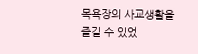목욕장의 사교생활을 즐길 수 있었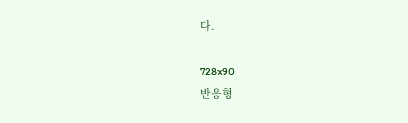다.

728x90
반응형